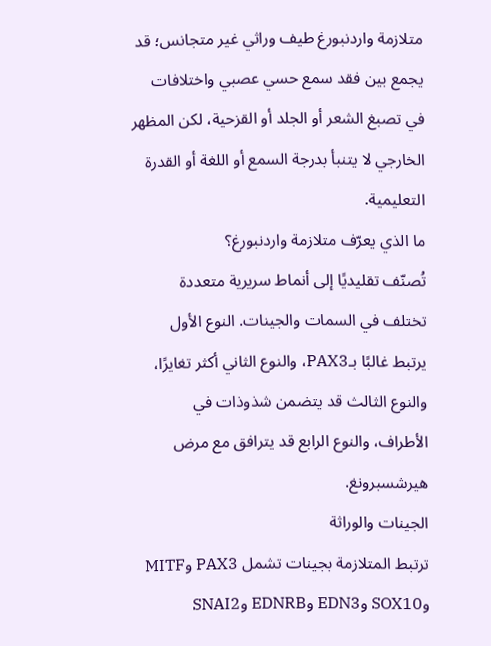متلازمة واردنبورغ طيف وراثي غير متجانس؛ قد يجمع بين فقد سمع حسي عصبي واختلافات في تصبغ الشعر أو الجلد أو القزحية، لكن المظهر الخارجي لا يتنبأ بدرجة السمع أو اللغة أو القدرة التعليمية.
ما الذي يعرّف متلازمة واردنبورغ؟
تُصنّف تقليديًا إلى أنماط سريرية متعددة تختلف في السمات والجينات. النوع الأول يرتبط غالبًا بـPAX3، والنوع الثاني أكثر تغايرًا، والنوع الثالث قد يتضمن شذوذات في الأطراف، والنوع الرابع قد يترافق مع مرض هيرشسبرونغ.
الجينات والوراثة
ترتبط المتلازمة بجينات تشمل PAX3 وMITF وSOX10 وEDN3 وEDNRB وSNAI2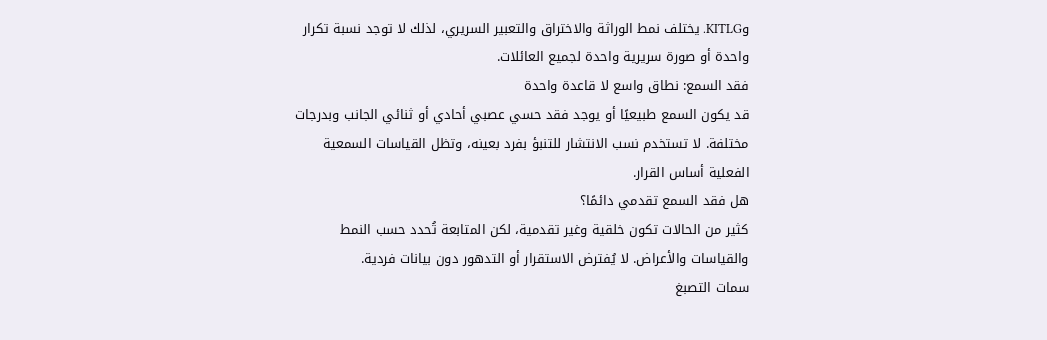وKITLG. يختلف نمط الوراثة والاختراق والتعبير السريري، لذلك لا توجد نسبة تكرار واحدة أو صورة سريرية واحدة لجميع العائلات.
فقد السمع: نطاق واسع لا قاعدة واحدة
قد يكون السمع طبيعيًا أو يوجد فقد حسي عصبي أحادي أو ثنائي الجانب وبدرجات مختلفة. لا تستخدم نسب الانتشار للتنبؤ بفرد بعينه، وتظل القياسات السمعية الفعلية أساس القرار.
هل فقد السمع تقدمي دائمًا؟
كثير من الحالات تكون خلقية وغير تقدمية، لكن المتابعة تُحدد حسب النمط والقياسات والأعراض. لا يُفترض الاستقرار أو التدهور دون بيانات فردية.
سمات التصبغ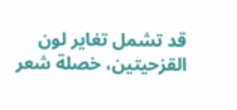قد تشمل تغاير لون القزحيتين، خصلة شعر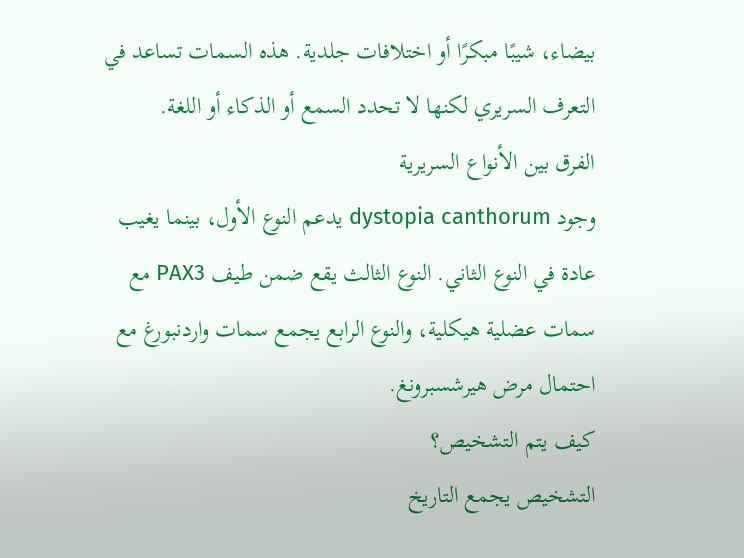بيضاء، شيبًا مبكرًا أو اختلافات جلدية. هذه السمات تساعد في التعرف السريري لكنها لا تحدد السمع أو الذكاء أو اللغة.
الفرق بين الأنواع السريرية
وجود dystopia canthorum يدعم النوع الأول، بينما يغيب عادة في النوع الثاني. النوع الثالث يقع ضمن طيف PAX3 مع سمات عضلية هيكلية، والنوع الرابع يجمع سمات واردنبورغ مع احتمال مرض هيرشسبرونغ.
كيف يتم التشخيص؟
التشخيص يجمع التاريخ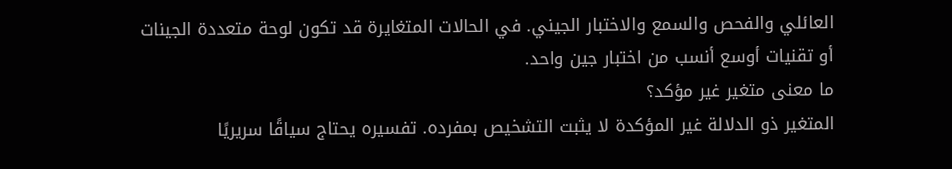العائلي والفحص والسمع والاختبار الجيني. في الحالات المتغايرة قد تكون لوحة متعددة الجينات أو تقنيات أوسع أنسب من اختبار جين واحد.
ما معنى متغير غير مؤكد؟
المتغير ذو الدلالة غير المؤكدة لا يثبت التشخيص بمفرده. تفسيره يحتاج سياقًا سريريًا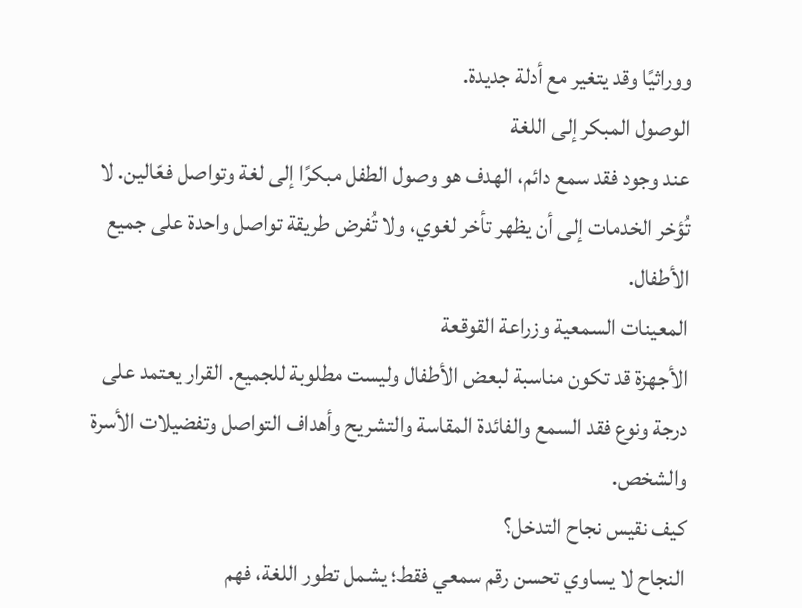ووراثيًا وقد يتغير مع أدلة جديدة.
الوصول المبكر إلى اللغة
عند وجود فقد سمع دائم، الهدف هو وصول الطفل مبكرًا إلى لغة وتواصل فعّالين. لا تُؤخر الخدمات إلى أن يظهر تأخر لغوي، ولا تُفرض طريقة تواصل واحدة على جميع الأطفال.
المعينات السمعية وزراعة القوقعة
الأجهزة قد تكون مناسبة لبعض الأطفال وليست مطلوبة للجميع. القرار يعتمد على درجة ونوع فقد السمع والفائدة المقاسة والتشريح وأهداف التواصل وتفضيلات الأسرة والشخص.
كيف نقيس نجاح التدخل؟
النجاح لا يساوي تحسن رقم سمعي فقط؛ يشمل تطور اللغة، فهم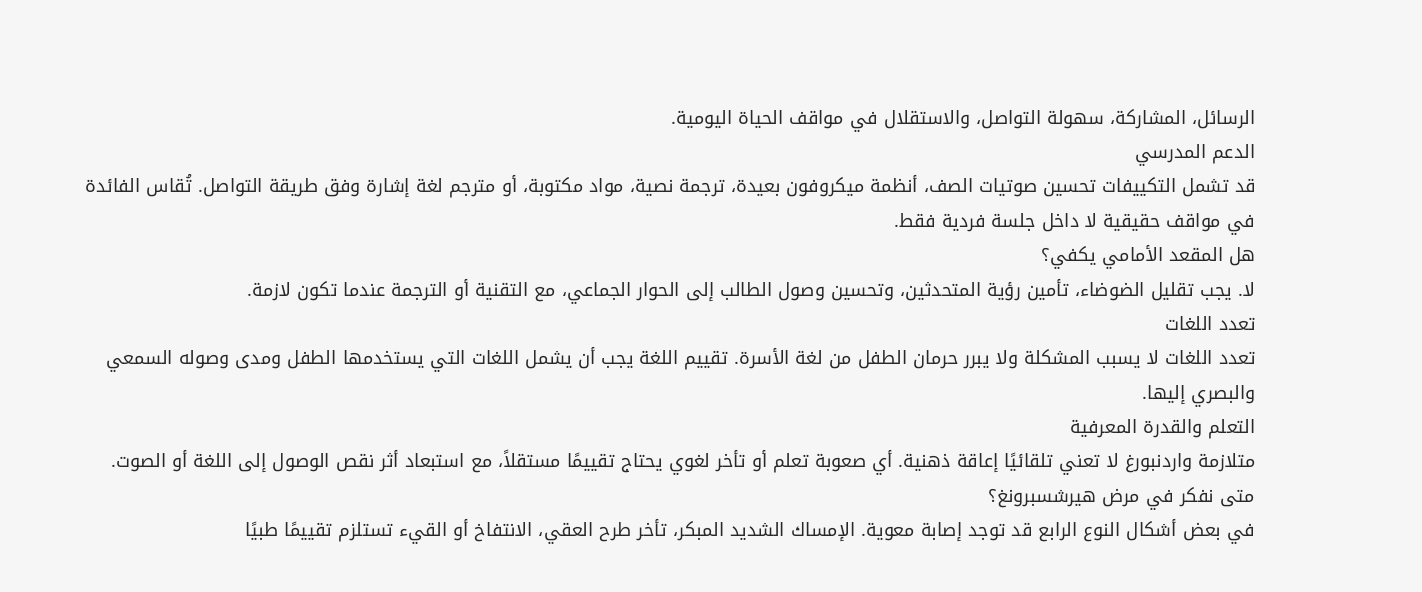الرسائل، المشاركة، سهولة التواصل، والاستقلال في مواقف الحياة اليومية.
الدعم المدرسي
قد تشمل التكييفات تحسين صوتيات الصف، أنظمة ميكروفون بعيدة، ترجمة نصية، مواد مكتوبة، أو مترجم لغة إشارة وفق طريقة التواصل. تُقاس الفائدة في مواقف حقيقية لا داخل جلسة فردية فقط.
هل المقعد الأمامي يكفي؟
لا. يجب تقليل الضوضاء، تأمين رؤية المتحدثين، وتحسين وصول الطالب إلى الحوار الجماعي، مع التقنية أو الترجمة عندما تكون لازمة.
تعدد اللغات
تعدد اللغات لا يسبب المشكلة ولا يبرر حرمان الطفل من لغة الأسرة. تقييم اللغة يجب أن يشمل اللغات التي يستخدمها الطفل ومدى وصوله السمعي والبصري إليها.
التعلم والقدرة المعرفية
متلازمة واردنبورغ لا تعني تلقائيًا إعاقة ذهنية. أي صعوبة تعلم أو تأخر لغوي يحتاج تقييمًا مستقلاً، مع استبعاد أثر نقص الوصول إلى اللغة أو الصوت.
متى نفكر في مرض هيرشسبرونغ؟
في بعض أشكال النوع الرابع قد توجد إصابة معوية. الإمساك الشديد المبكر، تأخر طرح العقي، الانتفاخ أو القيء تستلزم تقييمًا طبيًا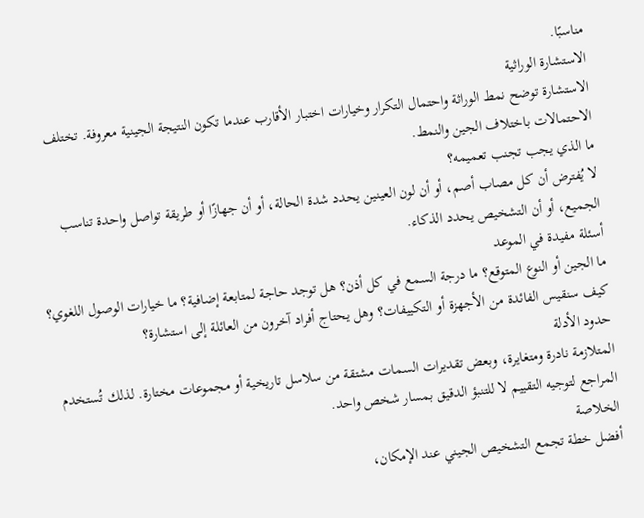مناسبًا.
الاستشارة الوراثية
الاستشارة توضح نمط الوراثة واحتمال التكرار وخيارات اختبار الأقارب عندما تكون النتيجة الجينية معروفة. تختلف الاحتمالات باختلاف الجين والنمط.
ما الذي يجب تجنب تعميمه؟
لا يُفترض أن كل مصاب أصم، أو أن لون العينين يحدد شدة الحالة، أو أن جهازًا أو طريقة تواصل واحدة تناسب الجميع، أو أن التشخيص يحدد الذكاء.
أسئلة مفيدة في الموعد
ما الجين أو النوع المتوقع؟ ما درجة السمع في كل أذن؟ هل توجد حاجة لمتابعة إضافية؟ ما خيارات الوصول اللغوي؟ كيف سنقيس الفائدة من الأجهزة أو التكييفات؟ وهل يحتاج أفراد آخرون من العائلة إلى استشارة؟
حدود الأدلة
المتلازمة نادرة ومتغايرة، وبعض تقديرات السمات مشتقة من سلاسل تاريخية أو مجموعات مختارة. لذلك تُستخدم المراجع لتوجيه التقييم لا للتنبؤ الدقيق بمسار شخص واحد.
الخلاصة
أفضل خطة تجمع التشخيص الجيني عند الإمكان،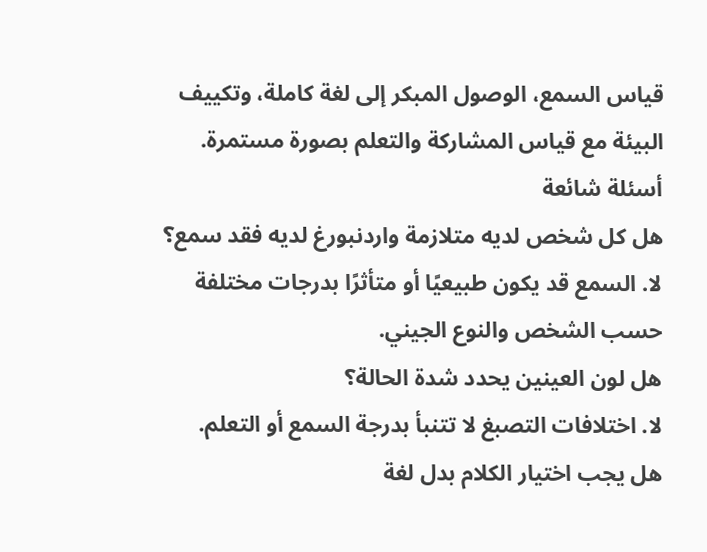قياس السمع، الوصول المبكر إلى لغة كاملة، وتكييف البيئة مع قياس المشاركة والتعلم بصورة مستمرة.
أسئلة شائعة
هل كل شخص لديه متلازمة واردنبورغ لديه فقد سمع؟
لا. السمع قد يكون طبيعيًا أو متأثرًا بدرجات مختلفة حسب الشخص والنوع الجيني.
هل لون العينين يحدد شدة الحالة؟
لا. اختلافات التصبغ لا تتنبأ بدرجة السمع أو التعلم.
هل يجب اختيار الكلام بدل لغة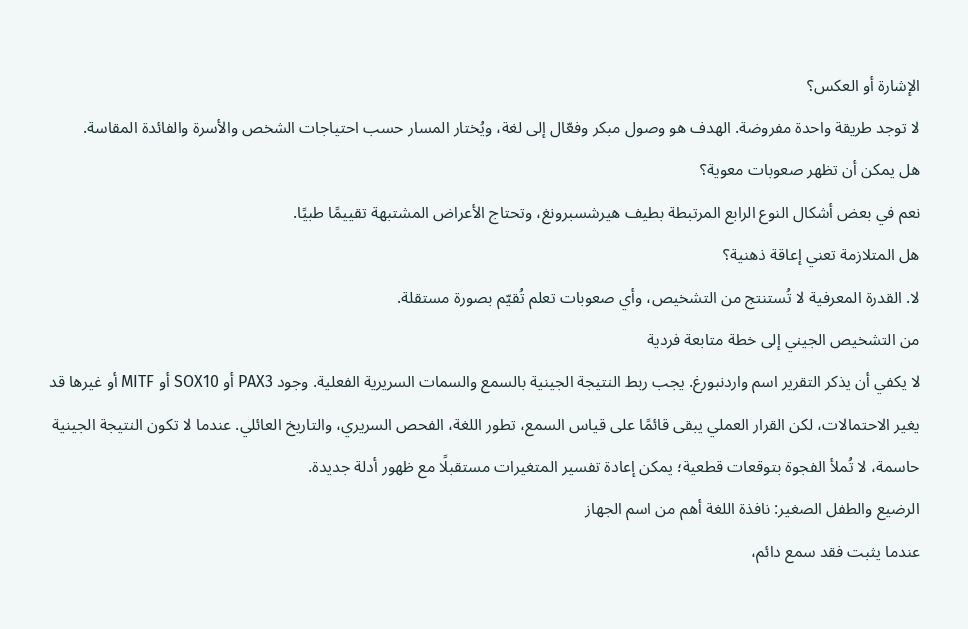الإشارة أو العكس؟
لا توجد طريقة واحدة مفروضة. الهدف هو وصول مبكر وفعّال إلى لغة، ويُختار المسار حسب احتياجات الشخص والأسرة والفائدة المقاسة.
هل يمكن أن تظهر صعوبات معوية؟
نعم في بعض أشكال النوع الرابع المرتبطة بطيف هيرشسبرونغ، وتحتاج الأعراض المشتبهة تقييمًا طبيًا.
هل المتلازمة تعني إعاقة ذهنية؟
لا. القدرة المعرفية لا تُستنتج من التشخيص، وأي صعوبات تعلم تُقيّم بصورة مستقلة.
من التشخيص الجيني إلى خطة متابعة فردية
لا يكفي أن يذكر التقرير اسم واردنبورغ. يجب ربط النتيجة الجينية بالسمع والسمات السريرية الفعلية. وجود PAX3 أو SOX10 أو MITF أو غيرها قد يغير الاحتمالات، لكن القرار العملي يبقى قائمًا على قياس السمع، تطور اللغة، الفحص السريري، والتاريخ العائلي. عندما لا تكون النتيجة الجينية حاسمة، لا تُملأ الفجوة بتوقعات قطعية؛ يمكن إعادة تفسير المتغيرات مستقبلًا مع ظهور أدلة جديدة.
الرضيع والطفل الصغير: نافذة اللغة أهم من اسم الجهاز
عندما يثبت فقد سمع دائم،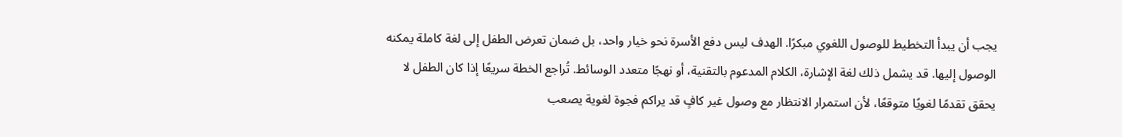يجب أن يبدأ التخطيط للوصول اللغوي مبكرًا. الهدف ليس دفع الأسرة نحو خيار واحد، بل ضمان تعرض الطفل إلى لغة كاملة يمكنه الوصول إليها. قد يشمل ذلك لغة الإشارة، الكلام المدعوم بالتقنية، أو نهجًا متعدد الوسائط. تُراجع الخطة سريعًا إذا كان الطفل لا يحقق تقدمًا لغويًا متوقعًا، لأن استمرار الانتظار مع وصول غير كافٍ قد يراكم فجوة لغوية يصعب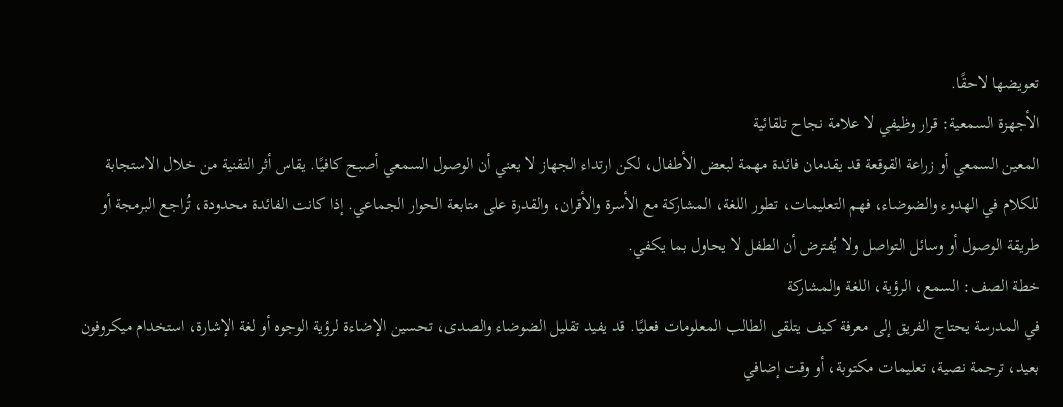تعويضها لاحقًا.
الأجهزة السمعية: قرار وظيفي لا علامة نجاح تلقائية
المعين السمعي أو زراعة القوقعة قد يقدمان فائدة مهمة لبعض الأطفال، لكن ارتداء الجهاز لا يعني أن الوصول السمعي أصبح كافيًا. يقاس أثر التقنية من خلال الاستجابة للكلام في الهدوء والضوضاء، فهم التعليمات، تطور اللغة، المشاركة مع الأسرة والأقران، والقدرة على متابعة الحوار الجماعي. إذا كانت الفائدة محدودة، تُراجع البرمجة أو طريقة الوصول أو وسائل التواصل ولا يُفترض أن الطفل لا يحاول بما يكفي.
خطة الصف: السمع، الرؤية، اللغة والمشاركة
في المدرسة يحتاج الفريق إلى معرفة كيف يتلقى الطالب المعلومات فعليًا. قد يفيد تقليل الضوضاء والصدى، تحسين الإضاءة لرؤية الوجوه أو لغة الإشارة، استخدام ميكروفون بعيد، ترجمة نصية، تعليمات مكتوبة، أو وقت إضافي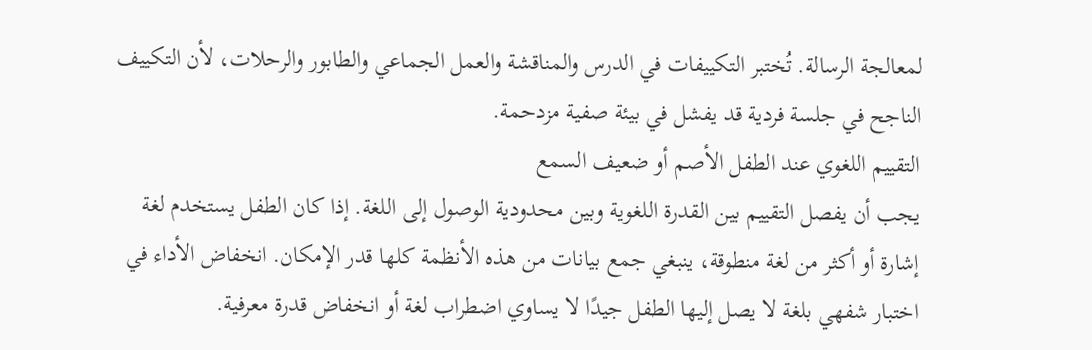لمعالجة الرسالة. تُختبر التكييفات في الدرس والمناقشة والعمل الجماعي والطابور والرحلات، لأن التكييف الناجح في جلسة فردية قد يفشل في بيئة صفية مزدحمة.
التقييم اللغوي عند الطفل الأصم أو ضعيف السمع
يجب أن يفصل التقييم بين القدرة اللغوية وبين محدودية الوصول إلى اللغة. إذا كان الطفل يستخدم لغة إشارة أو أكثر من لغة منطوقة، ينبغي جمع بيانات من هذه الأنظمة كلها قدر الإمكان. انخفاض الأداء في اختبار شفهي بلغة لا يصل إليها الطفل جيدًا لا يساوي اضطراب لغة أو انخفاض قدرة معرفية.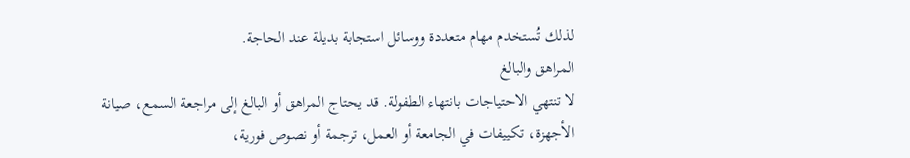لذلك تُستخدم مهام متعددة ووسائل استجابة بديلة عند الحاجة.
المراهق والبالغ
لا تنتهي الاحتياجات بانتهاء الطفولة. قد يحتاج المراهق أو البالغ إلى مراجعة السمع، صيانة الأجهزة، تكييفات في الجامعة أو العمل، ترجمة أو نصوص فورية،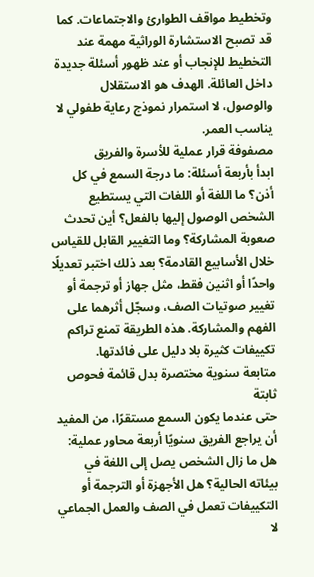وتخطيط مواقف الطوارئ والاجتماعات. كما قد تصبح الاستشارة الوراثية مهمة عند التخطيط للإنجاب أو عند ظهور أسئلة جديدة داخل العائلة. الهدف هو الاستقلال والوصول، لا استمرار نموذج رعاية طفولي لا يناسب العمر.
مصفوفة قرار عملية للأسرة والفريق
ابدأ بأربعة أسئلة: ما درجة السمع في كل أذن؟ ما اللغة أو اللغات التي يستطيع الشخص الوصول إليها بالفعل؟ أين تحدث صعوبة المشاركة؟ وما التغيير القابل للقياس خلال الأسابيع القادمة؟ بعد ذلك اختبر تعديلًا واحدًا أو اثنين فقط، مثل جهاز أو ترجمة أو تغيير صوتيات الصف، وسجّل أثرهما على الفهم والمشاركة. هذه الطريقة تمنع تراكم تكييفات كثيرة بلا دليل على فائدتها.
متابعة سنوية مختصرة بدل قائمة فحوص ثابتة
حتى عندما يكون السمع مستقرًا، من المفيد أن يراجع الفريق سنويًا أربعة محاور عملية: هل ما زال الشخص يصل إلى اللغة في بيئاته الحالية؟ هل الأجهزة أو الترجمة أو التكييفات تعمل في الصف والعمل الجماعي لا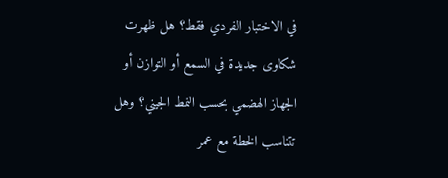في الاختبار الفردي فقط؟ هل ظهرت شكاوى جديدة في السمع أو التوازن أو الجهاز الهضمي بحسب النمط الجيني؟ وهل تتناسب الخطة مع عمر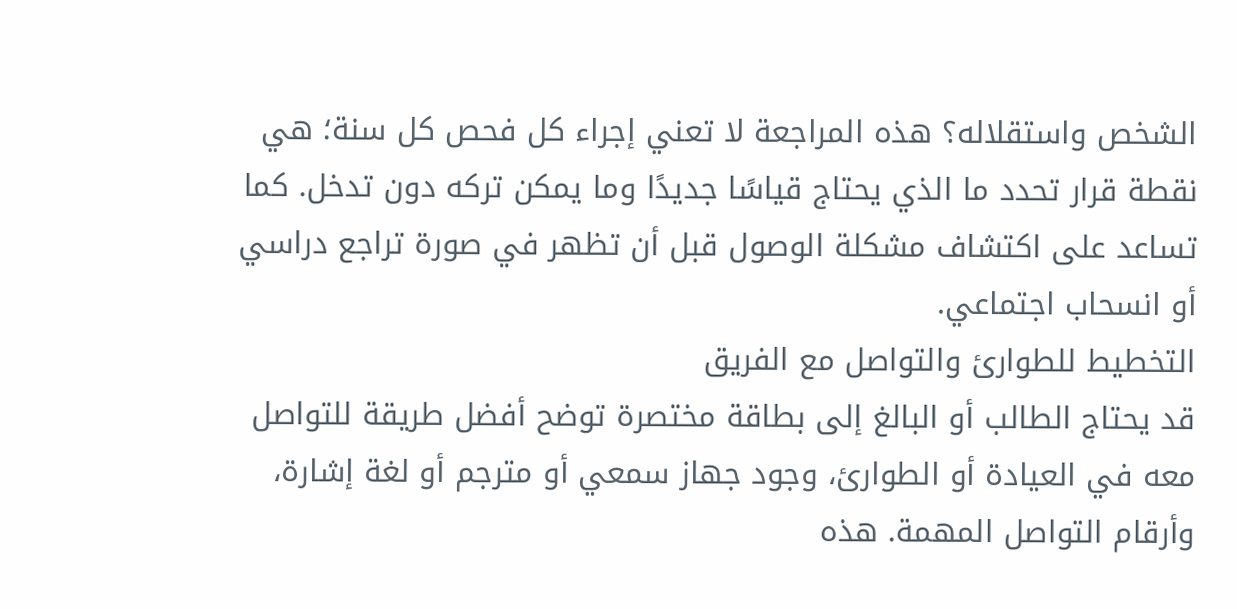الشخص واستقلاله؟ هذه المراجعة لا تعني إجراء كل فحص كل سنة؛ هي نقطة قرار تحدد ما الذي يحتاج قياسًا جديدًا وما يمكن تركه دون تدخل. كما تساعد على اكتشاف مشكلة الوصول قبل أن تظهر في صورة تراجع دراسي أو انسحاب اجتماعي.
التخطيط للطوارئ والتواصل مع الفريق
قد يحتاج الطالب أو البالغ إلى بطاقة مختصرة توضح أفضل طريقة للتواصل معه في العيادة أو الطوارئ، وجود جهاز سمعي أو مترجم أو لغة إشارة، وأرقام التواصل المهمة. هذه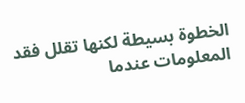الخطوة بسيطة لكنها تقلل فقد المعلومات عندما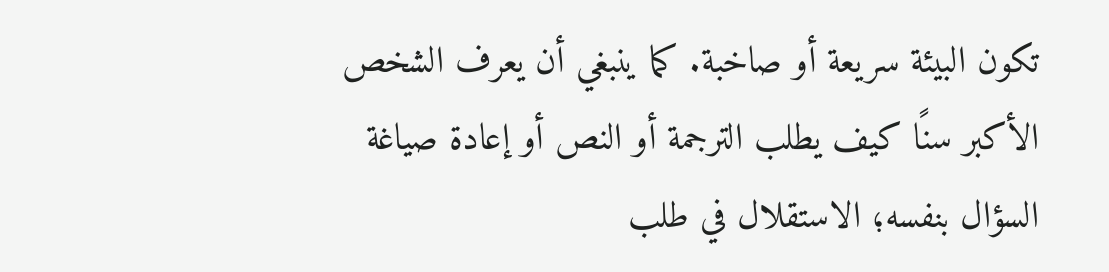تكون البيئة سريعة أو صاخبة. كما ينبغي أن يعرف الشخص الأكبر سنًا كيف يطلب الترجمة أو النص أو إعادة صياغة السؤال بنفسه؛ الاستقلال في طلب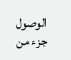الوصول جزء من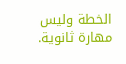الخطة وليس مهارة ثانوية.